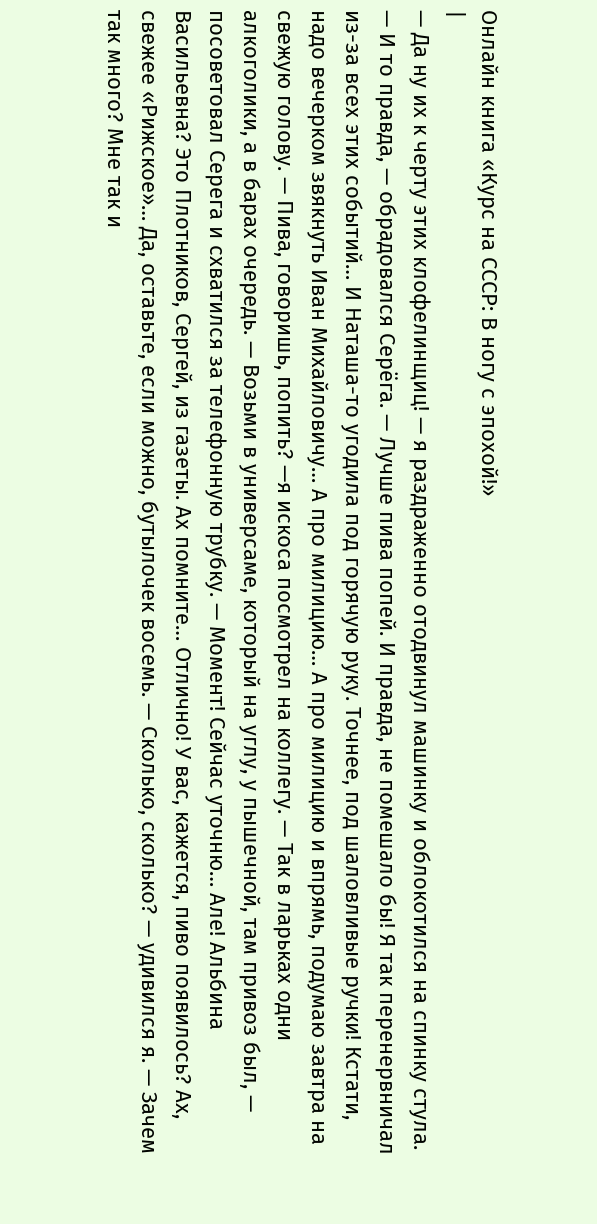Онлайн книга «Курс на СССР: В ногу с эпохой!»
|
— Да ну их к черту этих клофелинщиц! — я раздраженно отодвинул машинку и облокотился на спинку стула. — И то правда, — обрадовался Серёга. — Лучше пива попей. И правда, не помешало бы! Я так перенервничал из-за всех этих событий… И Наташа-то угодила под горячую руку. Точнее, под шаловливые ручки! Кстати, надо вечерком звякнуть Иван Михайловичу… А про милицию… А про милицию и впрямь, подумаю завтра на свежую голову. — Пива, говоришь, попить? —я искоса посмотрел на коллегу. — Так в ларьках одни алкоголики, а в барах очередь. — Возьми в универсаме, который на углу, у пышечной, там привоз был, — посоветовал Серега и схватился за телефонную трубку. — Момент! Сейчас уточню… Але! Альбина Васильевна? Это Плотников, Сергей, из газеты. Ах помните… Отлично! У вас, кажется, пиво появилось? Ах, свежее «Рижское»… Да, оставьте, если можно, бутылочек восемь. — Сколько, сколько? — удивился я. — Зачем так много? Мне так и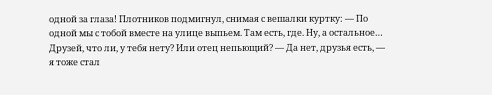одной за глаза! Плотников подмигнул, снимая с вешалки куртку: — По одной мы с тобой вместе на улице выпьем. Там есть, где. Ну, а остальное… Друзей, что ли, у тебя нету? Или отец непьющий? — Да нет, друзья есть, — я тоже стал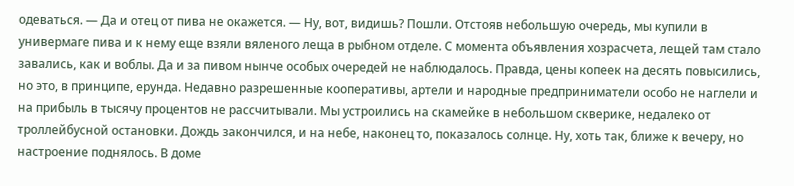одеваться. — Да и отец от пива не окажется. — Ну, вот, видишь? Пошли. Отстояв небольшую очередь, мы купили в универмаге пива и к нему еще взяли вяленого леща в рыбном отделе. С момента объявления хозрасчета, лещей там стало завались, как и воблы. Да и за пивом нынче особых очередей не наблюдалось. Правда, цены копеек на десять повысились, но это, в принципе, ерунда. Недавно разрешенные кооперативы, артели и народные предприниматели особо не наглели и на прибыль в тысячу процентов не рассчитывали. Мы устроились на скамейке в небольшом скверике, недалеко от троллейбусной остановки. Дождь закончился, и на небе, наконец то, показалось солнце. Ну, хоть так, ближе к вечеру, но настроение поднялось. В доме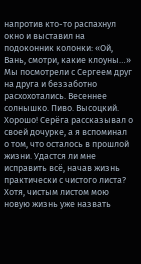напротив кто-то распахнул окно и выставил на подоконник колонки: «Ой, Вань, смотри, какие клоуны…» Мы посмотрели с Сергеем друг на друга и беззаботно расхохотались. Весеннее солнышко. Пиво. Высоцкий. Хорошо! Серёга рассказывал о своей дочурке, а я вспоминал о том, что осталось в прошлой жизни. Удастся ли мне исправить всё, начав жизнь практически с чистого листа? Хотя, чистым листом мою новую жизнь уже назвать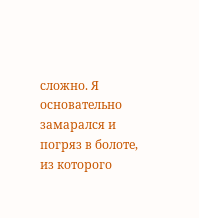сложно. Я основательно замарался и погряз в болоте, из которого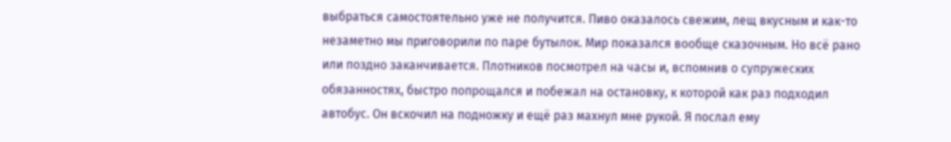выбраться самостоятельно уже не получится. Пиво оказалось свежим, лещ вкусным и как-то незаметно мы приговорили по паре бутылок. Мир показался вообще сказочным. Но всё рано или поздно заканчивается. Плотников посмотрел на часы и, вспомнив о супружеских обязанностях, быстро попрощался и побежал на остановку, к которой как раз подходил автобус. Он вскочил на подножку и ещё раз махнул мне рукой. Я послал ему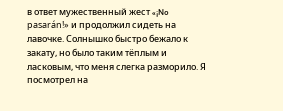в ответ мужественный жест «¡No pasarán!» и продолжил сидеть на лавочке. Солнышко быстро бежало к закату, но было таким тёплым и ласковым, что меня слегка разморило. Я посмотрел на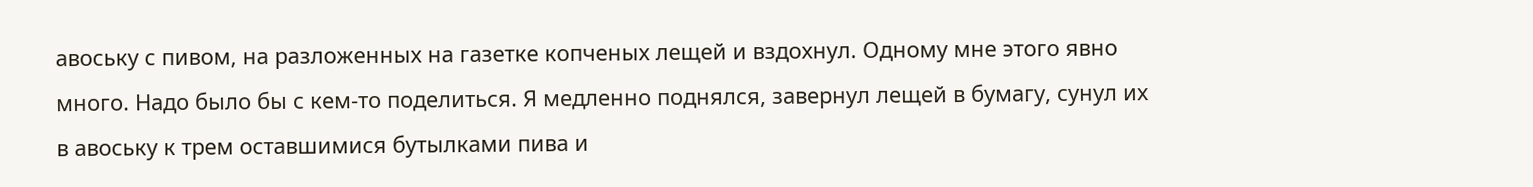авоську с пивом, на разложенных на газетке копченых лещей и вздохнул. Одному мне этого явно много. Надо было бы с кем-то поделиться. Я медленно поднялся, завернул лещей в бумагу, сунул их в авоську к трем оставшимися бутылками пива и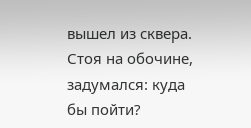вышел из сквера. Стоя на обочине, задумался: куда бы пойти?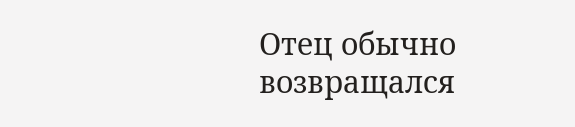Отец обычно возвращался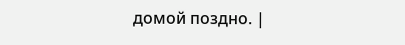домой поздно. |